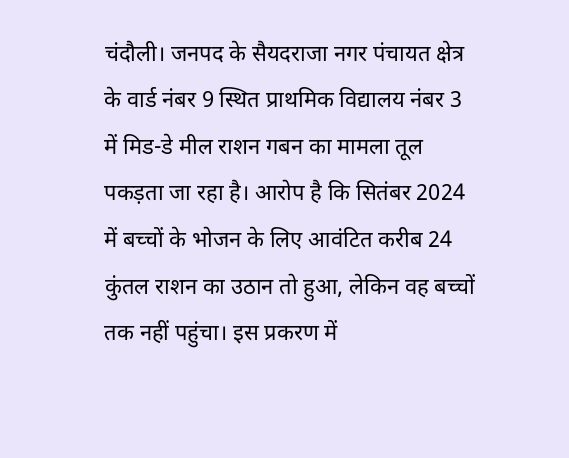चंदौली। जनपद के सैयदराजा नगर पंचायत क्षेत्र के वार्ड नंबर 9 स्थित प्राथमिक विद्यालय नंबर 3 में मिड-डे मील राशन गबन का मामला तूल पकड़ता जा रहा है। आरोप है कि सितंबर 2024 में बच्चों के भोजन के लिए आवंटित करीब 24 कुंतल राशन का उठान तो हुआ, लेकिन वह बच्चों तक नहीं पहुंचा। इस प्रकरण में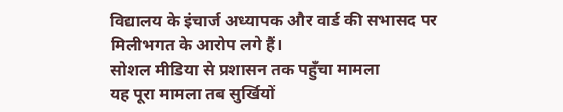विद्यालय के इंचार्ज अध्यापक और वार्ड की सभासद पर मिलीभगत के आरोप लगे हैं।
सोशल मीडिया से प्रशासन तक पहुँचा मामला
यह पूरा मामला तब सुर्खियों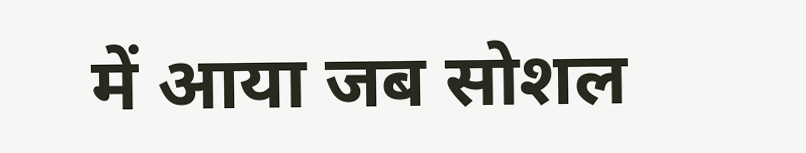में आया जब सोशल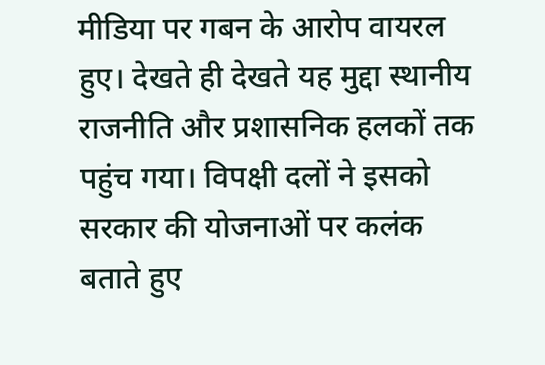मीडिया पर गबन के आरोप वायरल हुए। देखते ही देखते यह मुद्दा स्थानीय राजनीति और प्रशासनिक हलकों तक पहुंच गया। विपक्षी दलों ने इसको सरकार की योजनाओं पर कलंक बताते हुए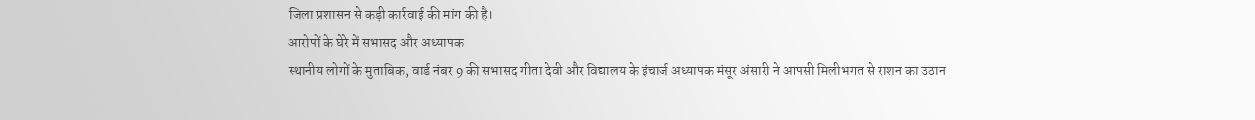जिला प्रशासन से कड़ी कार्रवाई की मांग की है।
आरोपों के घेरे में सभासद और अध्यापक
स्थानीय लोगों के मुताबिक, वार्ड नंबर 9 की सभासद गीता देवी और विद्यालय के इंचार्ज अध्यापक मंसूर अंसारी ने आपसी मिलीभगत से राशन का उठान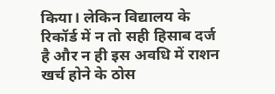किया। लेकिन विद्यालय के रिकॉर्ड में न तो सही हिसाब दर्ज है और न ही इस अवधि में राशन खर्च होने के ठोस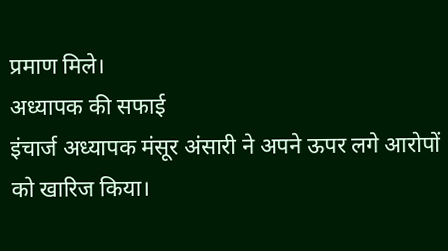प्रमाण मिले।
अध्यापक की सफाई
इंचार्ज अध्यापक मंसूर अंसारी ने अपने ऊपर लगे आरोपों को खारिज किया।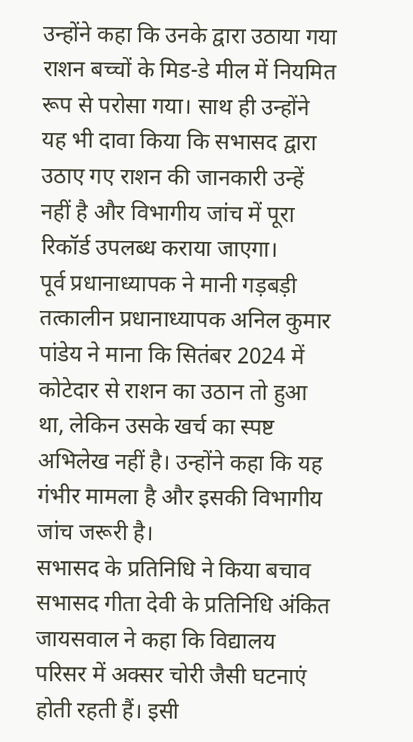उन्होंने कहा कि उनके द्वारा उठाया गया राशन बच्चों के मिड-डे मील में नियमित रूप से परोसा गया। साथ ही उन्होंने यह भी दावा किया कि सभासद द्वारा उठाए गए राशन की जानकारी उन्हें नहीं है और विभागीय जांच में पूरा रिकॉर्ड उपलब्ध कराया जाएगा।
पूर्व प्रधानाध्यापक ने मानी गड़बड़ी
तत्कालीन प्रधानाध्यापक अनिल कुमार पांडेय ने माना कि सितंबर 2024 में कोटेदार से राशन का उठान तो हुआ था, लेकिन उसके खर्च का स्पष्ट अभिलेख नहीं है। उन्होंने कहा कि यह गंभीर मामला है और इसकी विभागीय जांच जरूरी है।
सभासद के प्रतिनिधि ने किया बचाव
सभासद गीता देवी के प्रतिनिधि अंकित जायसवाल ने कहा कि विद्यालय परिसर में अक्सर चोरी जैसी घटनाएं होती रहती हैं। इसी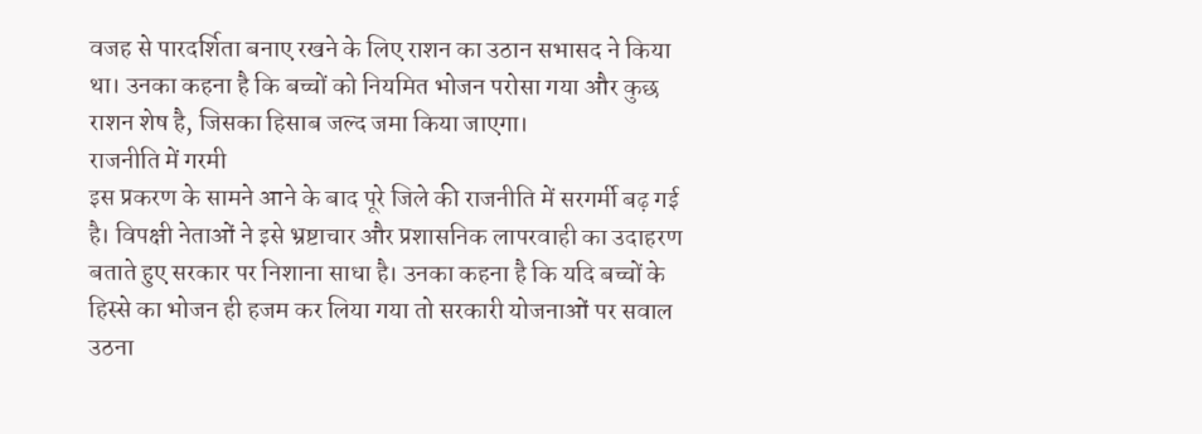वजह से पारदर्शिता बनाए रखने के लिए राशन का उठान सभासद ने किया था। उनका कहना है कि बच्चों को नियमित भोजन परोसा गया और कुछ राशन शेष है, जिसका हिसाब जल्द जमा किया जाएगा।
राजनीति में गरमी
इस प्रकरण के सामने आने के बाद पूरे जिले की राजनीति में सरगर्मी बढ़ गई है। विपक्षी नेताओं ने इसे भ्रष्टाचार और प्रशासनिक लापरवाही का उदाहरण बताते हुए सरकार पर निशाना साधा है। उनका कहना है कि यदि बच्चों के हिस्से का भोजन ही हजम कर लिया गया तो सरकारी योजनाओं पर सवाल उठना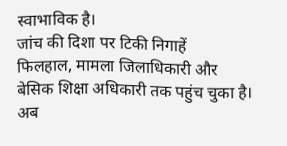स्वाभाविक है।
जांच की दिशा पर टिकी निगाहें
फिलहाल, मामला जिलाधिकारी और बेसिक शिक्षा अधिकारी तक पहुंच चुका है। अब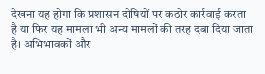देखना यह होगा कि प्रशासन दोषियों पर कठोर कार्रवाई करता है या फिर यह मामला भी अन्य मामलों की तरह दबा दिया जाता है। अभिभावकों और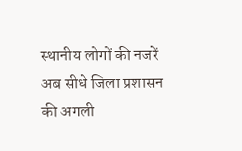स्थानीय लोगों की नजरें अब सीधे जिला प्रशासन की अगली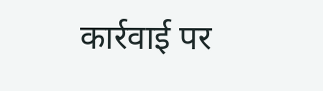कार्रवाई पर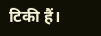टिकी हैं।